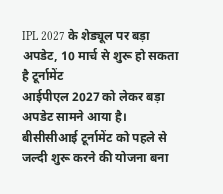IPL 2027 के शेड्यूल पर बड़ा अपडेट, 10 मार्च से शुरू हो सकता है टूर्नामेंट
आईपीएल 2027 को लेकर बड़ा अपडेट सामने आया है। बीसीसीआई टूर्नामेंट को पहले से जल्दी शुरू करने की योजना बना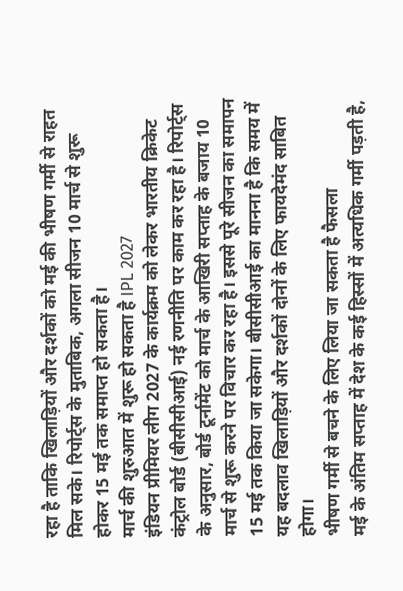रहा है ताकि खिलाड़ियों और दर्शकों को मई की भीषण गर्मी से राहत मिल सके। रिपोर्ट्स के मुताबिक, अगला सीजन 10 मार्च से शुरू होकर 15 मई तक समाप्त हो सकता है।
मार्च की शुरुआत में शुरू हो सकता है IPL 2027
इंडियन प्रीमियर लीग 2027 के कार्यक्रम को लेकर भारतीय क्रिकेट कंट्रोल बोर्ड (बीसीसीआई) नई रणनीति पर काम कर रहा है। रिपोर्ट्स के अनुसार, बोर्ड टूर्नामेंट को मार्च के आखिरी सप्ताह के बजाय 10 मार्च से शुरू करने पर विचार कर रहा है। इससे पूरे सीजन का समापन 15 मई तक किया जा सकेगा। बीसीसीआई का मानना है कि समय में यह बदलाव खिलाड़ियों और दर्शकों दोनों के लिए फायदेमंद साबित होगा।
भीषण गर्मी से बचने के लिए लिया जा सकता है फैसला
मई के अंतिम सप्ताह में देश के कई हिस्सों में अत्यधिक गर्मी पड़ती है,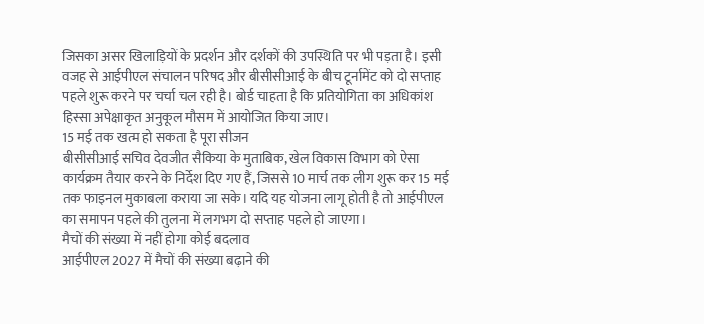जिसका असर खिलाड़ियों के प्रदर्शन और दर्शकों की उपस्थिति पर भी पड़ता है। इसी वजह से आईपीएल संचालन परिषद और बीसीसीआई के बीच टूर्नामेंट को दो सप्ताह पहले शुरू करने पर चर्चा चल रही है। बोर्ड चाहता है कि प्रतियोगिता का अधिकांश हिस्सा अपेक्षाकृत अनुकूल मौसम में आयोजित किया जाए।
15 मई तक खत्म हो सकता है पूरा सीजन
बीसीसीआई सचिव देवजीत सैकिया के मुताबिक, खेल विकास विभाग को ऐसा कार्यक्रम तैयार करने के निर्देश दिए गए हैं, जिससे 10 मार्च तक लीग शुरू कर 15 मई तक फाइनल मुकाबला कराया जा सके। यदि यह योजना लागू होती है तो आईपीएल का समापन पहले की तुलना में लगभग दो सप्ताह पहले हो जाएगा।
मैचों की संख्या में नहीं होगा कोई बदलाव
आईपीएल 2027 में मैचों की संख्या बढ़ाने की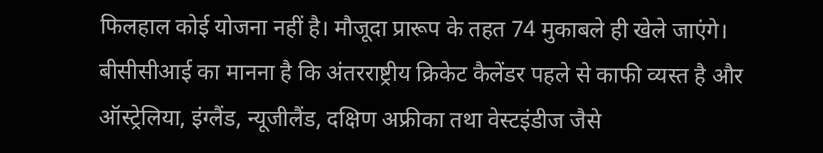फिलहाल कोई योजना नहीं है। मौजूदा प्रारूप के तहत 74 मुकाबले ही खेले जाएंगे। बीसीसीआई का मानना है कि अंतरराष्ट्रीय क्रिकेट कैलेंडर पहले से काफी व्यस्त है और ऑस्ट्रेलिया, इंग्लैंड, न्यूजीलैंड, दक्षिण अफ्रीका तथा वेस्टइंडीज जैसे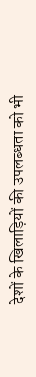देशों के खिलाड़ियों की उपलब्धता को भी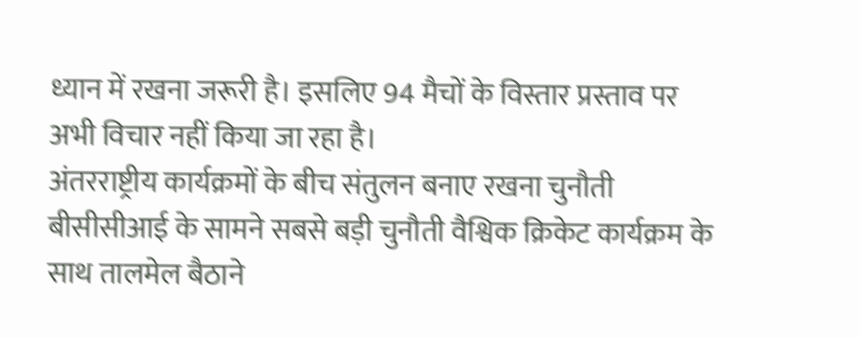ध्यान में रखना जरूरी है। इसलिए 94 मैचों के विस्तार प्रस्ताव पर अभी विचार नहीं किया जा रहा है।
अंतरराष्ट्रीय कार्यक्रमों के बीच संतुलन बनाए रखना चुनौती
बीसीसीआई के सामने सबसे बड़ी चुनौती वैश्विक क्रिकेट कार्यक्रम के साथ तालमेल बैठाने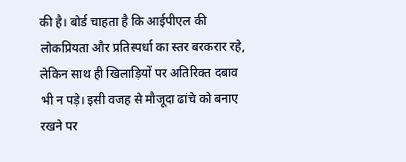की है। बोर्ड चाहता है कि आईपीएल की लोकप्रियता और प्रतिस्पर्धा का स्तर बरकरार रहे, लेकिन साथ ही खिलाड़ियों पर अतिरिक्त दबाव भी न पड़े। इसी वजह से मौजूदा ढांचे को बनाए रखने पर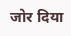जोर दिया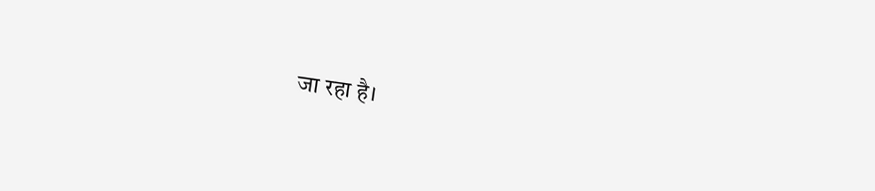जा रहा है।